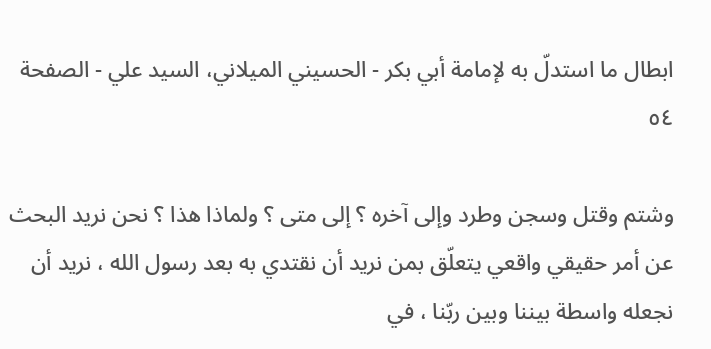ابطال ما استدلّ به لإمامة أبي بكر - الحسيني الميلاني، السيد علي - الصفحة ٥٤

وشتم وقتل وسجن وطرد وإلى آخره ؟ إلى متى ؟ ولماذا هذا ؟ نحن نريد البحث عن أمر حقيقي واقعي يتعلّق بمن نريد أن نقتدي به بعد رسول الله ، نريد أن نجعله واسطة بيننا وبين ربّنا ، في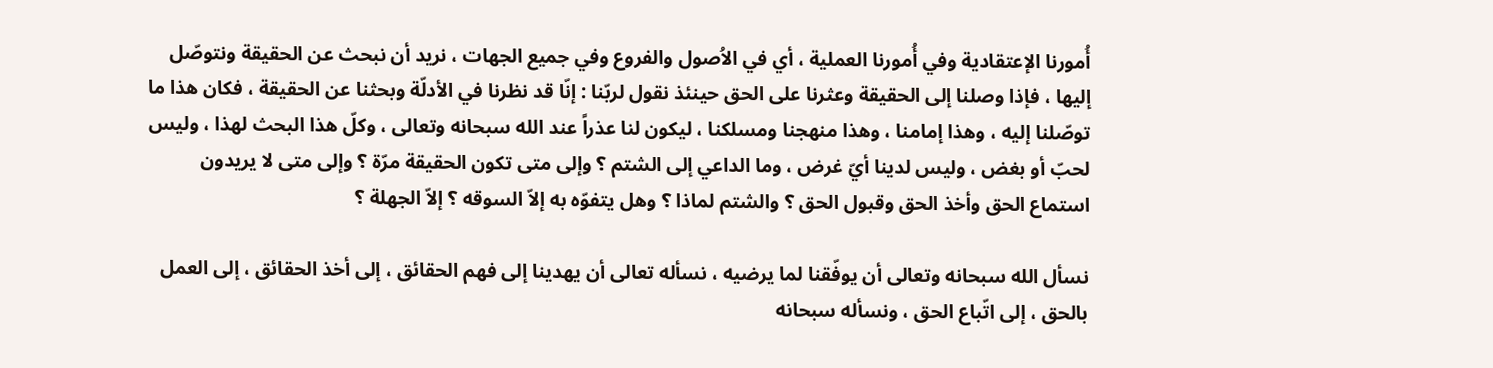أُمورنا الإعتقادية وفي أُمورنا العملية ، أي في الاُصول والفروع وفي جميع الجهات ، نريد أن نبحث عن الحقيقة ونتوصّل إليها ، فإذا وصلنا إلى الحقيقة وعثرنا على الحق حينئذ نقول لربّنا : إنّا قد نظرنا في الأدلّة وبحثنا عن الحقيقة ، فكان هذا ما توصّلنا إليه ، وهذا إمامنا ، وهذا منهجنا ومسلكنا ، ليكون لنا عذراً عند الله سبحانه وتعالى ، وكلّ هذا البحث لهذا ، وليس لحبّ أو بغض ، وليس لدينا أيّ غرض ، وما الداعي إلى الشتم ؟ وإلى متى تكون الحقيقة مرّة ؟ وإلى متى لا يريدون استماع الحق وأخذ الحق وقبول الحق ؟ والشتم لماذا ؟ وهل يتفوّه به إلاّ السوقه ؟ إلاّ الجهلة ؟

نسأل الله سبحانه وتعالى أن يوفّقنا لما يرضيه ، نسأله تعالى أن يهدينا إلى فهم الحقائق ، إلى أخذ الحقائق ، إلى العمل بالحق ، إلى اتّباع الحق ، ونسأله سبحانه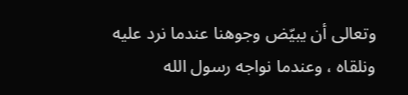وتعالى أن يبيّض وجوهنا عندما نرد عليه ونلقاه ، وعندما نواجه رسول الله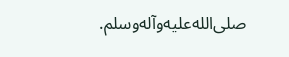صلى‌الله‌عليه‌وآله‌وسلم.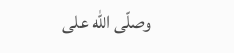وصلّى الله على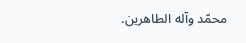محمّد وآله الطاهرين.